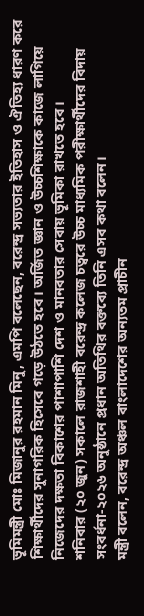ভূমিমন্ত্রী মোঃ মিজানুর রহমান মিনু, এমপি বলেছেন, বরেন্দ্র সভ্যতার ইতিহাস ও ঐতিহ্য ধারণ করে শিক্ষার্থীদের সুনাগরিক হিসেবে গড়ে উঠতে হবে। অর্জিত জ্ঞান ও উচ্চশিক্ষাকে কাজে লাগিয়ে নিজেদের দক্ষতা বিকাশের পাশাপাশি দেশ ও মানবতার সেবায় ভূমিকা রাখতে হবে।
শনিবার (২০ জুন) সকালে রাজশাহী বরেন্দ্র কলেজ চত্বরে উচ্চ মাধ্যমিক পরীক্ষার্থীদের বিদায় সংবর্ধনা-২০২৬ অনুষ্ঠানে প্রধান অতিথির বক্তব্যে তিনি এসব কথা বলেন।
মন্ত্রী বলেন, বরেন্দ্র অঞ্চল বাংলাদেশের অন্যতম প্রাচীন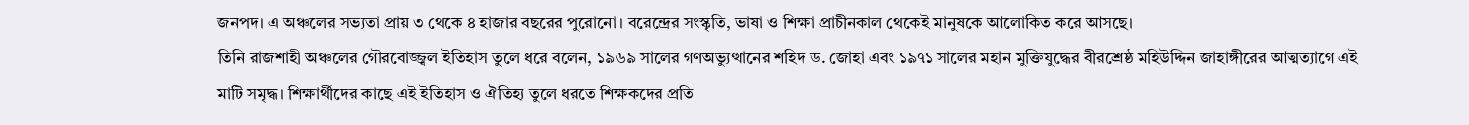জনপদ। এ অঞ্চলের সভ্যতা প্রায় ৩ থেকে ৪ হাজার বছরের পুরোনো। বরেন্দ্রের সংস্কৃতি, ভাষা ও শিক্ষা প্রাচীনকাল থেকেই মানুষকে আলোকিত করে আসছে।
তিনি রাজশাহী অঞ্চলের গৌরবোজ্জ্বল ইতিহাস তুলে ধরে বলেন, ১৯৬৯ সালের গণঅভ্যুত্থানের শহিদ ড. জোহা এবং ১৯৭১ সালের মহান মুক্তিযুদ্ধের বীরশ্রেষ্ঠ মহিউদ্দিন জাহাঙ্গীরের আত্মত্যাগে এই মাটি সমৃদ্ধ। শিক্ষার্থীদের কাছে এই ইতিহাস ও ঐতিহ্য তুলে ধরতে শিক্ষকদের প্রতি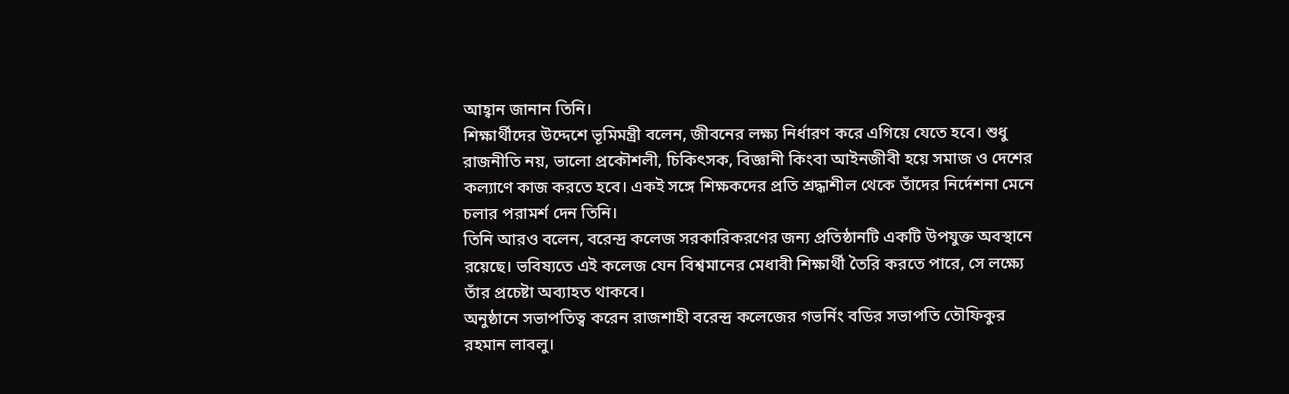আহ্বান জানান তিনি।
শিক্ষার্থীদের উদ্দেশে ভূমিমন্ত্রী বলেন, জীবনের লক্ষ্য নির্ধারণ করে এগিয়ে যেতে হবে। শুধু রাজনীতি নয়, ভালো প্রকৌশলী, চিকিৎসক, বিজ্ঞানী কিংবা আইনজীবী হয়ে সমাজ ও দেশের কল্যাণে কাজ করতে হবে। একই সঙ্গে শিক্ষকদের প্রতি শ্রদ্ধাশীল থেকে তাঁদের নির্দেশনা মেনে চলার পরামর্শ দেন তিনি।
তিনি আরও বলেন, বরেন্দ্র কলেজ সরকারিকরণের জন্য প্রতিষ্ঠানটি একটি উপযুক্ত অবস্থানে রয়েছে। ভবিষ্যতে এই কলেজ যেন বিশ্বমানের মেধাবী শিক্ষার্থী তৈরি করতে পারে, সে লক্ষ্যে তাঁর প্রচেষ্টা অব্যাহত থাকবে।
অনুষ্ঠানে সভাপতিত্ব করেন রাজশাহী বরেন্দ্র কলেজের গভর্নিং বডির সভাপতি তৌফিকুর রহমান লাবলু।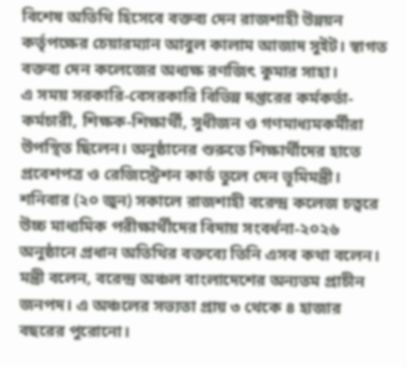বিশেষ অতিথি হিসেবে বক্তব্য দেন রাজশাহী উন্নয়ন কর্তৃপক্ষের চেয়ারম্যান আবুল কালাম আজাদ সুইট। স্বাগত বক্তব্য দেন কলেজের অধ্যক্ষ রণজিৎ কুমার সাহা।
এ সময় সরকারি-বেসরকারি বিভিন্ন দপ্তরের কর্মকর্তা-কর্মচারী, শিক্ষক-শিক্ষার্থী, সুধীজন ও গণমাধ্যমকর্মীরা উপস্থিত ছিলেন। অনুষ্ঠানের শুরুতে শিক্ষার্থীদের হাতে প্রবেশপত্র ও রেজিস্ট্রেশন কার্ড তুলে দেন ভূমিমন্ত্রী।
শনিবার (২০ জুন) সকালে রাজশাহী বরেন্দ্র কলেজ চত্বরে উচ্চ মাধ্যমিক পরীক্ষার্থীদের বিদায় সংবর্ধনা-২০২৬ অনুষ্ঠানে প্রধান অতিথির বক্তব্যে তিনি এসব কথা বলেন।
মন্ত্রী বলেন, বরেন্দ্র অঞ্চল বাংলাদেশের অন্যতম প্রাচীন জনপদ। এ অঞ্চলের সভ্যতা প্রায় ৩ থেকে ৪ হাজার বছরের পুরোনো।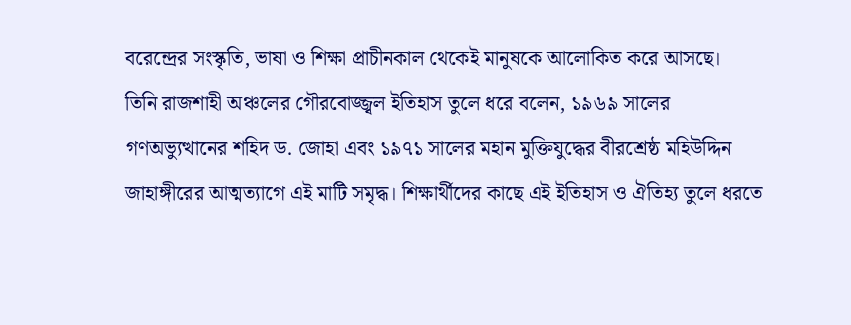বরেন্দ্রের সংস্কৃতি, ভাষা ও শিক্ষা প্রাচীনকাল থেকেই মানুষকে আলোকিত করে আসছে।
তিনি রাজশাহী অঞ্চলের গৌরবোজ্জ্বল ইতিহাস তুলে ধরে বলেন, ১৯৬৯ সালের গণঅভ্যুত্থানের শহিদ ড. জোহা এবং ১৯৭১ সালের মহান মুক্তিযুদ্ধের বীরশ্রেষ্ঠ মহিউদ্দিন জাহাঙ্গীরের আত্মত্যাগে এই মাটি সমৃদ্ধ। শিক্ষার্থীদের কাছে এই ইতিহাস ও ঐতিহ্য তুলে ধরতে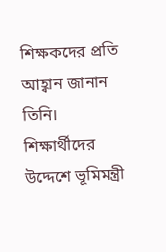শিক্ষকদের প্রতি আহ্বান জানান তিনি।
শিক্ষার্থীদের উদ্দেশে ভূমিমন্ত্রী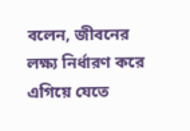বলেন, জীবনের লক্ষ্য নির্ধারণ করে এগিয়ে যেতে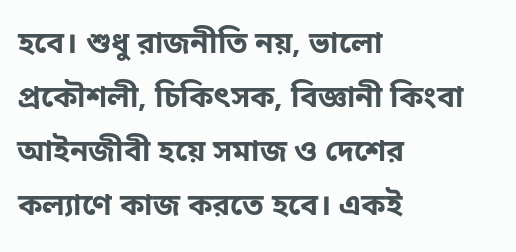হবে। শুধু রাজনীতি নয়, ভালো প্রকৌশলী, চিকিৎসক, বিজ্ঞানী কিংবা আইনজীবী হয়ে সমাজ ও দেশের কল্যাণে কাজ করতে হবে। একই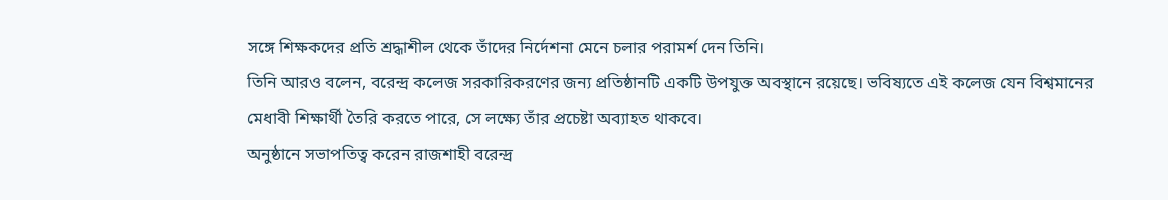সঙ্গে শিক্ষকদের প্রতি শ্রদ্ধাশীল থেকে তাঁদের নির্দেশনা মেনে চলার পরামর্শ দেন তিনি।
তিনি আরও বলেন, বরেন্দ্র কলেজ সরকারিকরণের জন্য প্রতিষ্ঠানটি একটি উপযুক্ত অবস্থানে রয়েছে। ভবিষ্যতে এই কলেজ যেন বিশ্বমানের মেধাবী শিক্ষার্থী তৈরি করতে পারে, সে লক্ষ্যে তাঁর প্রচেষ্টা অব্যাহত থাকবে।
অনুষ্ঠানে সভাপতিত্ব করেন রাজশাহী বরেন্দ্র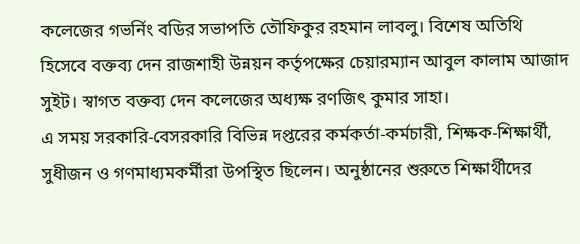কলেজের গভর্নিং বডির সভাপতি তৌফিকুর রহমান লাবলু। বিশেষ অতিথি হিসেবে বক্তব্য দেন রাজশাহী উন্নয়ন কর্তৃপক্ষের চেয়ারম্যান আবুল কালাম আজাদ সুইট। স্বাগত বক্তব্য দেন কলেজের অধ্যক্ষ রণজিৎ কুমার সাহা।
এ সময় সরকারি-বেসরকারি বিভিন্ন দপ্তরের কর্মকর্তা-কর্মচারী, শিক্ষক-শিক্ষার্থী, সুধীজন ও গণমাধ্যমকর্মীরা উপস্থিত ছিলেন। অনুষ্ঠানের শুরুতে শিক্ষার্থীদের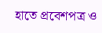হাতে প্রবেশপত্র ও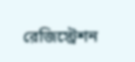রেজিস্ট্রেশন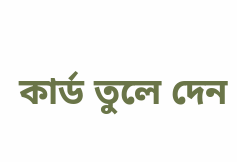কার্ড তুলে দেন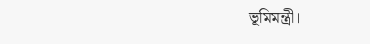ভূমিমন্ত্রী।